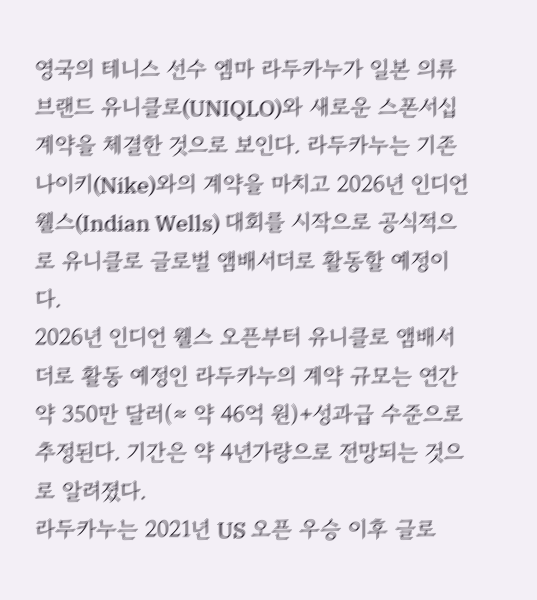영국의 테니스 선수 엠마 라두카누가 일본 의류 브랜드 유니클로(UNIQLO)와 새로운 스폰서십 계약을 체결한 것으로 보인다. 라두카누는 기존 나이키(Nike)와의 계약을 마치고 2026년 인디언 웰스(Indian Wells) 대회를 시작으로 공식적으로 유니클로 글로벌 앰배서더로 활동할 예정이다.
2026년 인디언 웰스 오픈부터 유니클로 앰배서더로 활동 예정인 라두카누의 계약 규모는 연간 약 350만 달러(≈ 약 46억 원)+성과급 수준으로 추정된다. 기간은 약 4년가량으로 전망되는 것으로 알려졌다.
라두카누는 2021년 US 오픈 우승 이후 글로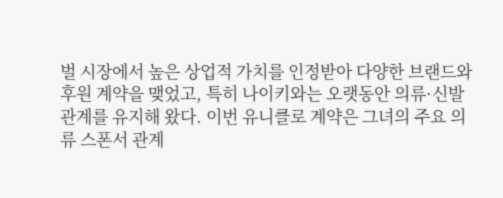벌 시장에서 높은 상업적 가치를 인정받아 다양한 브랜드와 후원 계약을 맺었고, 특히 나이키와는 오랫동안 의류·신발 관계를 유지해 왔다. 이번 유니클로 계약은 그녀의 주요 의류 스폰서 관계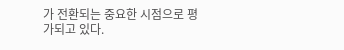가 전환되는 중요한 시점으로 평가되고 있다.